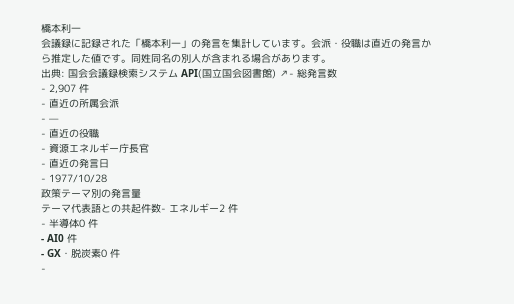橋本利一
会議録に記録された「橋本利一」の発言を集計しています。会派・役職は直近の発言から推定した値です。同姓同名の別人が含まれる場合があります。
出典: 国会会議録検索システム API(国立国会図書館) ↗- 総発言数
- 2,907 件
- 直近の所属会派
- —
- 直近の役職
- 資源エネルギー庁長官
- 直近の発言日
- 1977/10/28
政策テーマ別の発言量
テーマ代表語との共起件数- エネルギー2 件
- 半導体0 件
- AI0 件
- GX・脱炭素0 件
-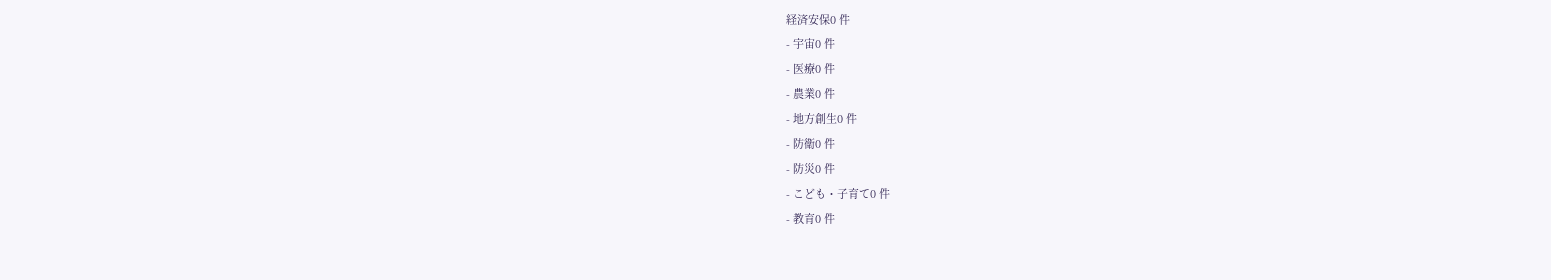経済安保0 件
- 宇宙0 件
- 医療0 件
- 農業0 件
- 地方創生0 件
- 防衛0 件
- 防災0 件
- こども・子育て0 件
- 教育0 件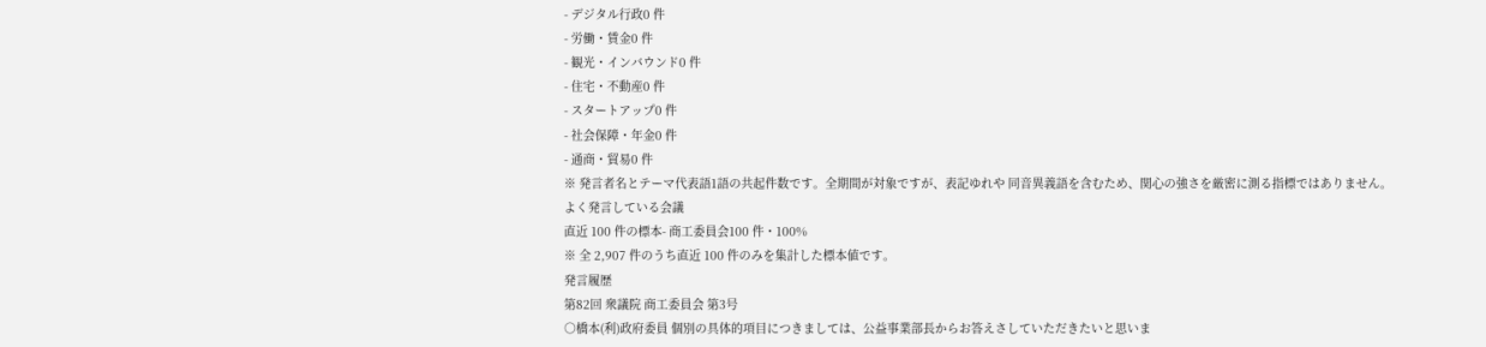- デジタル行政0 件
- 労働・賃金0 件
- 観光・インバウンド0 件
- 住宅・不動産0 件
- スタートアップ0 件
- 社会保障・年金0 件
- 通商・貿易0 件
※ 発言者名とテーマ代表語1語の共起件数です。全期間が対象ですが、表記ゆれや 同音異義語を含むため、関心の強さを厳密に測る指標ではありません。
よく発言している会議
直近 100 件の標本- 商工委員会100 件・100%
※ 全 2,907 件のうち直近 100 件のみを集計した標本値です。
発言履歴
第82回 衆議院 商工委員会 第3号
○橋本(利)政府委員 個別の具体的項目につきましては、公益事業部長からお答えさしていただきたいと思いま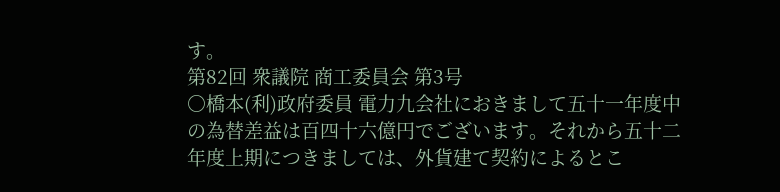す。
第82回 衆議院 商工委員会 第3号
○橋本(利)政府委員 電力九会社におきまして五十一年度中の為替差益は百四十六億円でございます。それから五十二年度上期につきましては、外貨建て契約によるとこ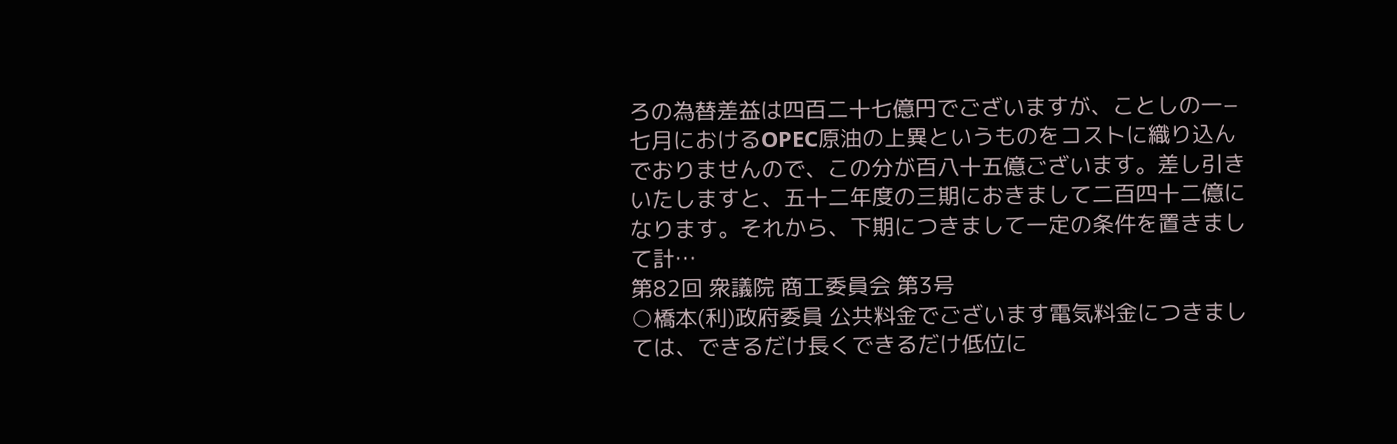ろの為替差益は四百二十七億円でございますが、ことしの一−七月におけるOPEC原油の上異というものをコストに織り込んでおりませんので、この分が百八十五億ございます。差し引きいたしますと、五十二年度の三期におきまして二百四十二億になります。それから、下期につきまして一定の条件を置きまして計…
第82回 衆議院 商工委員会 第3号
○橋本(利)政府委員 公共料金でございます電気料金につきましては、できるだけ長くできるだけ低位に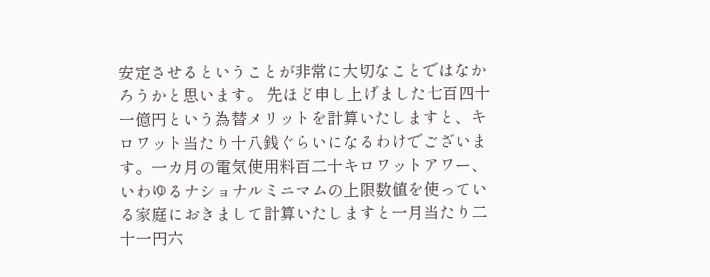安定させるということが非常に大切なことではなかろうかと思います。 先ほど申し上げました七百四十一億円という為替メリットを計算いたしますと、キロワット当たり十八銭ぐらいになるわけでございます。一カ月の電気使用料百二十キロワットアワー、いわゆるナショナルミニマムの上限数値を使っている家庭におきまして計算いたしますと一月当たり二十一円六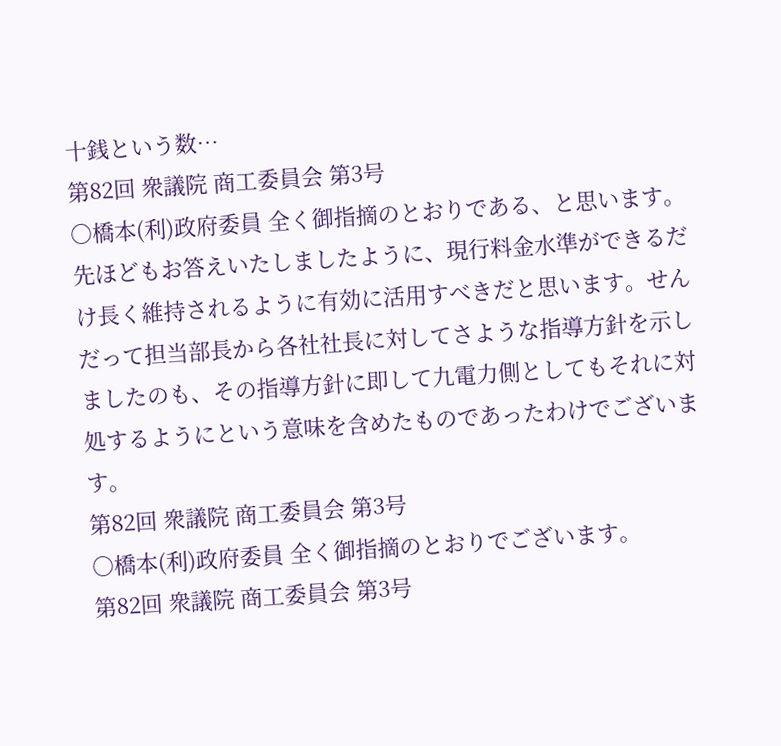十銭という数…
第82回 衆議院 商工委員会 第3号
○橋本(利)政府委員 全く御指摘のとおりである、と思います。先ほどもお答えいたしましたように、現行料金水準ができるだけ長く維持されるように有効に活用すべきだと思います。せんだって担当部長から各社社長に対してさような指導方針を示しましたのも、その指導方針に即して九電力側としてもそれに対処するようにという意味を含めたものであったわけでございます。
第82回 衆議院 商工委員会 第3号
○橋本(利)政府委員 全く御指摘のとおりでございます。
第82回 衆議院 商工委員会 第3号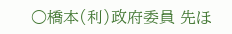○橋本(利)政府委員 先ほ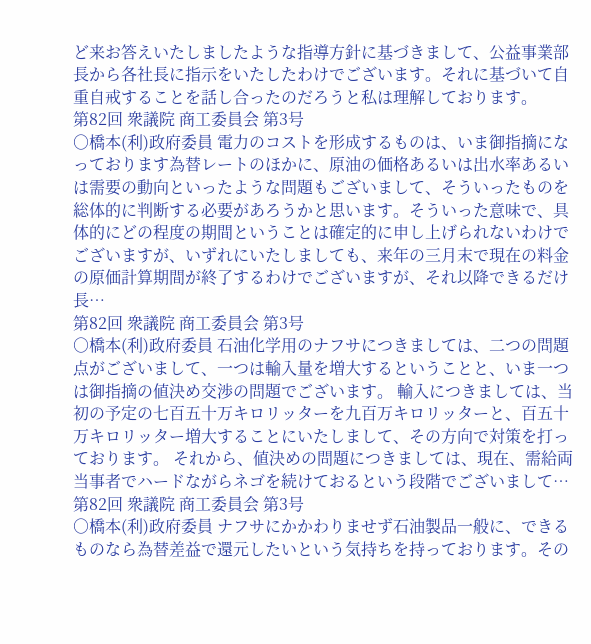ど来お答えいたしましたような指導方針に基づきまして、公益事業部長から各社長に指示をいたしたわけでございます。それに基づいて自重自戒することを話し合ったのだろうと私は理解しております。
第82回 衆議院 商工委員会 第3号
○橋本(利)政府委員 電力のコストを形成するものは、いま御指摘になっております為替レートのほかに、原油の価格あるいは出水率あるいは需要の動向といったような問題もございまして、そういったものを総体的に判断する必要があろうかと思います。そういった意味で、具体的にどの程度の期間ということは確定的に申し上げられないわけでございますが、いずれにいたしましても、来年の三月末で現在の料金の原価計算期間が終了するわけでございますが、それ以降できるだけ長…
第82回 衆議院 商工委員会 第3号
○橋本(利)政府委員 石油化学用のナフサにつきましては、二つの問題点がございまして、一つは輸入量を増大するということと、いま一つは御指摘の値決め交渉の問題でございます。 輸入につきましては、当初の予定の七百五十万キロリッターを九百万キロリッターと、百五十万キロリッター増大することにいたしまして、その方向で対策を打っております。 それから、値決めの問題につきましては、現在、需給両当事者でハードながらネゴを続けておるという段階でございまして…
第82回 衆議院 商工委員会 第3号
○橋本(利)政府委員 ナフサにかかわりませず石油製品一般に、できるものなら為替差益で還元したいという気持ちを持っております。その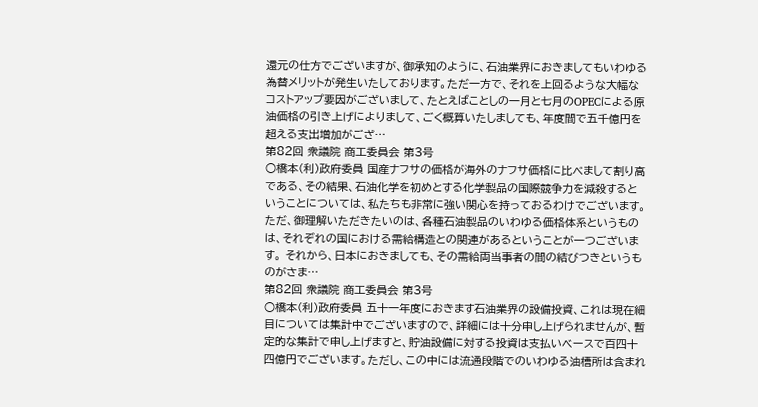還元の仕方でございますが、御承知のように、石油業界におきましてもいわゆる為替メリットが発生いたしております。ただ一方で、それを上回るような大幅なコストアップ要因がございまして、たとえばことしの一月と七月のOPECによる原油価格の引き上げによりまして、ごく概算いたしましても、年度間で五千億円を超える支出増加がござ…
第82回 衆議院 商工委員会 第3号
○橋本(利)政府委員 国産ナフサの価格が海外のナフサ価格に比べまして割り高である、その結果、石油化学を初めとする化学製品の国際競争力を減殺するということについては、私たちも非常に強い関心を持っておるわけでございます。 ただ、御理解いただきたいのは、各種石油製品のいわゆる価格体系というものは、それぞれの国における需給構造との関連があるということが一つございます。 それから、日本におきましても、その需給両当事者の間の結びつきというものがさま…
第82回 衆議院 商工委員会 第3号
○橋本(利)政府委員 五十一年度におきます石油業界の設備投資、これは現在細目については集計中でございますので、詳細には十分申し上げられませんが、暫定的な集計で申し上げますと、貯油設備に対する投資は支払いベースで百四十四億円でございます。ただし、この中には流通段階でのいわゆる油槽所は含まれ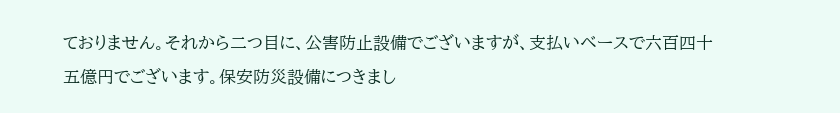ておりません。それから二つ目に、公害防止設備でございますが、支払いベースで六百四十五億円でございます。保安防災設備につきまし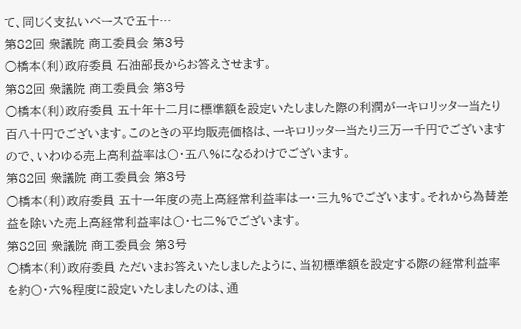て、同じく支払いベースで五十…
第82回 衆議院 商工委員会 第3号
○橋本(利)政府委員 石油部長からお答えさせます。
第82回 衆議院 商工委員会 第3号
○橋本(利)政府委員 五十年十二月に標準額を設定いたしました際の利潤が一キロリッター当たり百八十円でございます。このときの平均販売価格は、一キロリッター当たり三万一千円でございますので、いわゆる売上高利益率は〇・五八%になるわけでございます。
第82回 衆議院 商工委員会 第3号
○橋本(利)政府委員 五十一年度の売上高経常利益率は一・三九%でございます。それから為替差益を除いた売上高経常利益率は〇・七二%でございます。
第82回 衆議院 商工委員会 第3号
○橋本(利)政府委員 ただいまお答えいたしましたように、当初標準額を設定する際の経常利益率を約〇・六%程度に設定いたしましたのは、通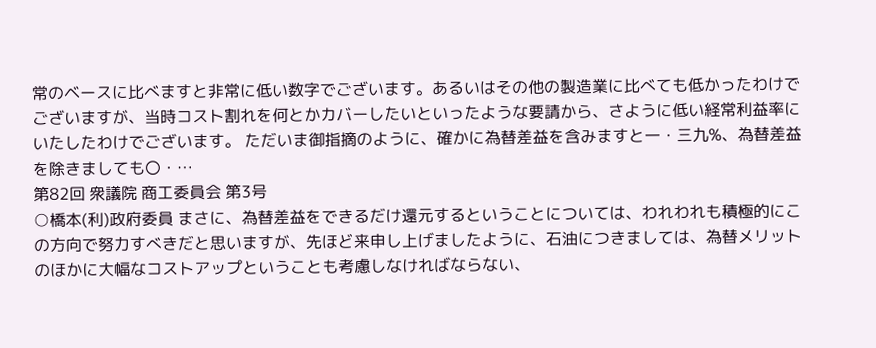常のベースに比べますと非常に低い数字でございます。あるいはその他の製造業に比べても低かったわけでございますが、当時コスト割れを何とかカバーしたいといったような要請から、さように低い経常利益率にいたしたわけでございます。 ただいま御指摘のように、確かに為替差益を含みますと一・三九%、為替差益を除きましても〇・…
第82回 衆議院 商工委員会 第3号
○橋本(利)政府委員 まさに、為替差益をできるだけ還元するということについては、われわれも積極的にこの方向で努力すべきだと思いますが、先ほど来申し上げましたように、石油につきましては、為替メリットのほかに大幅なコストアップということも考慮しなければならない、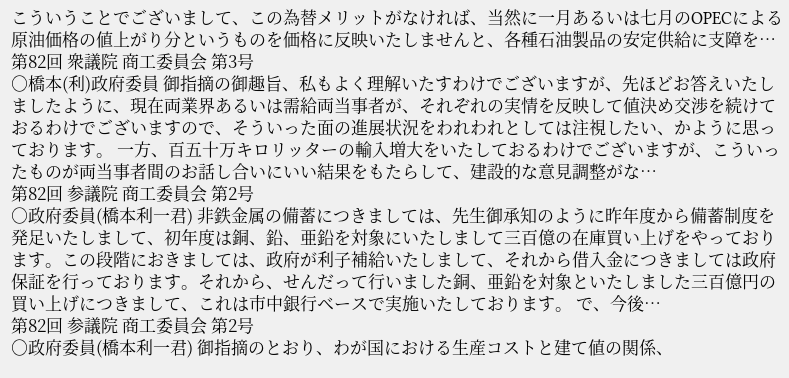こういうことでございまして、この為替メリットがなければ、当然に一月あるいは七月のOPECによる原油価格の値上がり分というものを価格に反映いたしませんと、各種石油製品の安定供給に支障を…
第82回 衆議院 商工委員会 第3号
○橋本(利)政府委員 御指摘の御趣旨、私もよく理解いたすわけでございますが、先ほどお答えいたしましたように、現在両業界あるいは需給両当事者が、それぞれの実情を反映して値決め交渉を続けておるわけでございますので、そういった面の進展状況をわれわれとしては注視したい、かように思っております。 一方、百五十万キロリッターの輸入増大をいたしておるわけでございますが、こういったものが両当事者間のお話し合いにいい結果をもたらして、建設的な意見調整がな…
第82回 参議院 商工委員会 第2号
○政府委員(橋本利一君) 非鉄金属の備蓄につきましては、先生御承知のように昨年度から備蓄制度を発足いたしまして、初年度は銅、鉛、亜鉛を対象にいたしまして三百億の在庫買い上げをやっております。この段階におきましては、政府が利子補給いたしまして、それから借入金につきましては政府保証を行っております。それから、せんだって行いました銅、亜鉛を対象といたしました三百億円の買い上げにつきまして、これは市中銀行ベースで実施いたしております。 で、今後…
第82回 参議院 商工委員会 第2号
○政府委員(橋本利一君) 御指摘のとおり、わが国における生産コストと建て値の関係、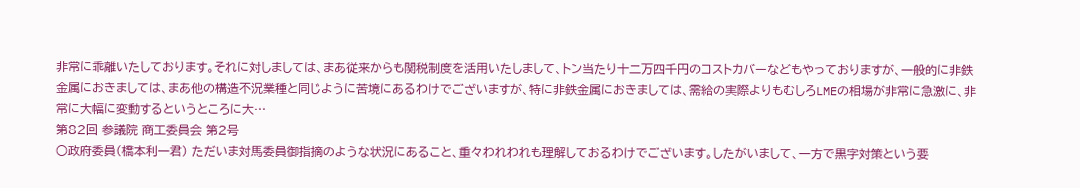非常に乖離いたしております。それに対しましては、まあ従来からも関税制度を活用いたしまして、トン当たり十二万四千円のコストカバーなどもやっておりますが、一般的に非鉄金属におきましては、まあ他の構造不況業種と同じように苦境にあるわけでございますが、特に非鉄金属におきましては、需給の実際よりもむしろLMEの相場が非常に急激に、非常に大幅に変動するというところに大…
第82回 参議院 商工委員会 第2号
○政府委員(橋本利一君) ただいま対馬委員御指摘のような状況にあること、重々われわれも理解しておるわけでございます。したがいまして、一方で黒字対策という要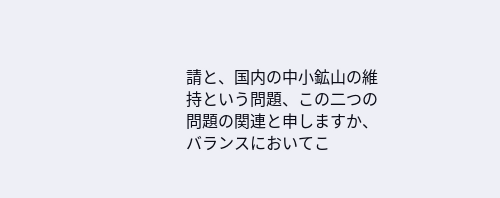請と、国内の中小鉱山の維持という問題、この二つの問題の関連と申しますか、バランスにおいてこ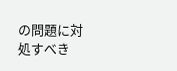の問題に対処すべき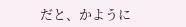だと、かように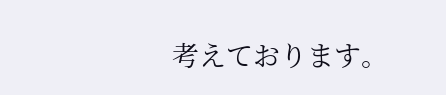考えております。